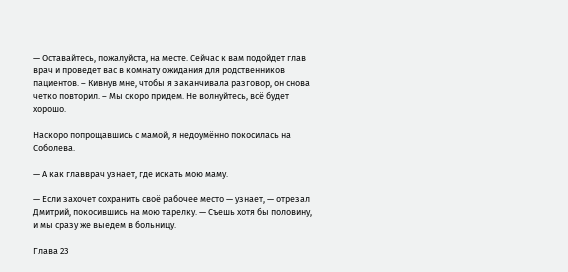— Оставайтесь, пожалуйста, на месте. Сейчас к вам подойдет глав врач и проведет вас в комнату ожидания для родственников пациентов. – Кивнув мне, чтобы я заканчивала разговор, он снова четко повторил. – Мы скоро придем. Не волнуйтесь, всё будет хорошо.

Наскоро попрощавшись с мамой, я недоумённо покосилась на Соболева.

— А как главврач узнает, где искать мою маму.

— Если захочет сохранить своё рабочее место — узнает, — отрезал Дмитрий, покосившись на мою тарелку. — Съешь хотя бы половину, и мы сразу же выедем в больницу.

Глава 23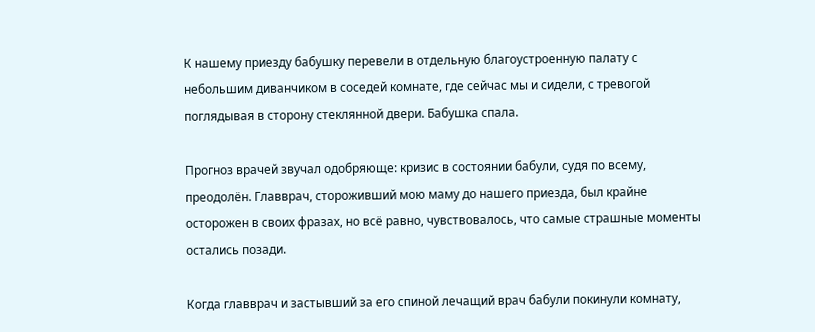К нашему приезду бабушку перевели в отдельную благоустроенную палату с небольшим диванчиком в соседей комнате, где сейчас мы и сидели, с тревогой поглядывая в сторону стеклянной двери. Бабушка спала.

Прогноз врачей звучал одобряюще: кризис в состоянии бабули, судя по всему, преодолён. Главврач, стороживший мою маму до нашего приезда, был крайне осторожен в своих фразах, но всё равно, чувствовалось, что самые страшные моменты остались позади.

Когда главврач и застывший за его спиной лечащий врач бабули покинули комнату,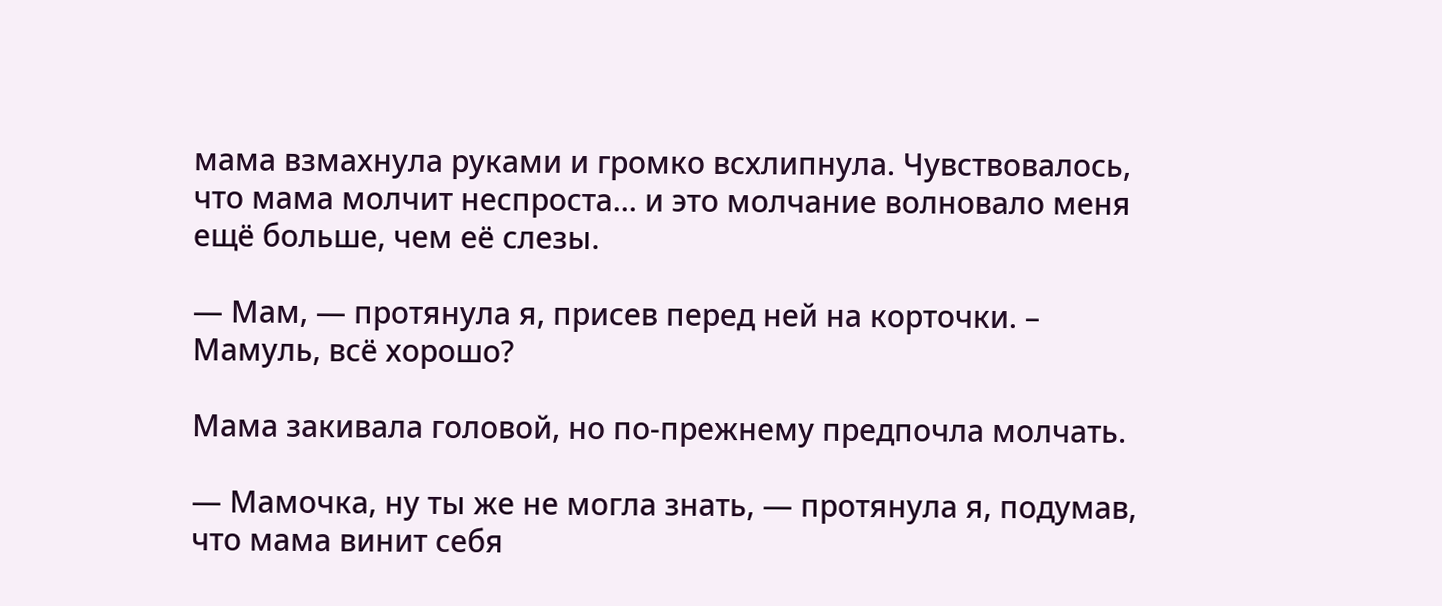мама взмахнула руками и громко всхлипнула. Чувствовалось, что мама молчит неспроста… и это молчание волновало меня ещё больше, чем её слезы.

— Мам, — протянула я, присев перед ней на корточки. – Мамуль, всё хорошо?

Мама закивала головой, но по-прежнему предпочла молчать.

— Мамочка, ну ты же не могла знать, — протянула я, подумав, что мама винит себя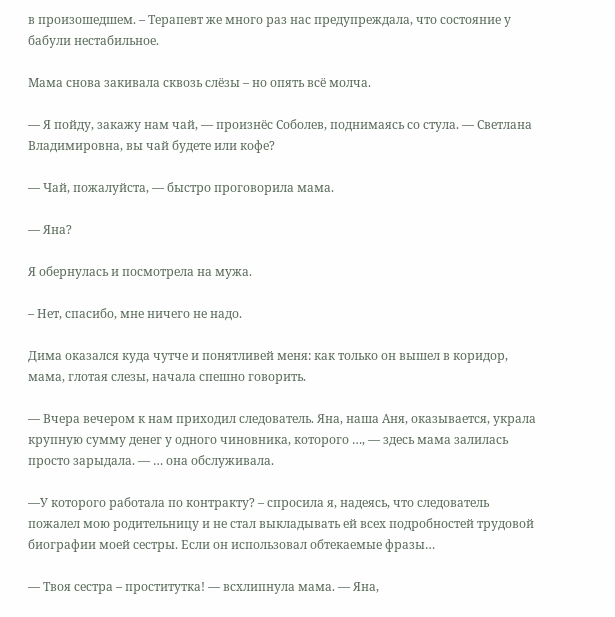в произошедшем. – Терапевт же много раз нас предупреждала, что состояние у бабули нестабильное.

Мама снова закивала сквозь слёзы – но опять всё молча.

— Я пойду, закажу нам чай, — произнёс Соболев, поднимаясь со стула. — Светлана Владимировна, вы чай будете или кофе?

— Чай, пожалуйста, — быстро проговорила мама.

— Яна?

Я обернулась и посмотрела на мужа.

– Нет, спасибо, мне ничего не надо.

Дима оказался куда чутче и понятливей меня: как только он вышел в коридор, мама, глотая слезы, начала спешно говорить.

— Вчера вечером к нам приходил следователь. Яна, наша Аня, оказывается, украла крупную сумму денег у одного чиновника, которого …, — здесь мама залилась просто зарыдала. — … она обслуживала.

—У которого работала по контракту? – спросила я, надеясь, что следователь пожалел мою родительницу и не стал выкладывать ей всех подробностей трудовой биографии моей сестры. Если он использовал обтекаемые фразы…

— Твоя сестра – проститутка! — всхлипнула мама. — Яна,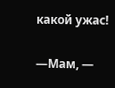какой ужас!

—Мам, —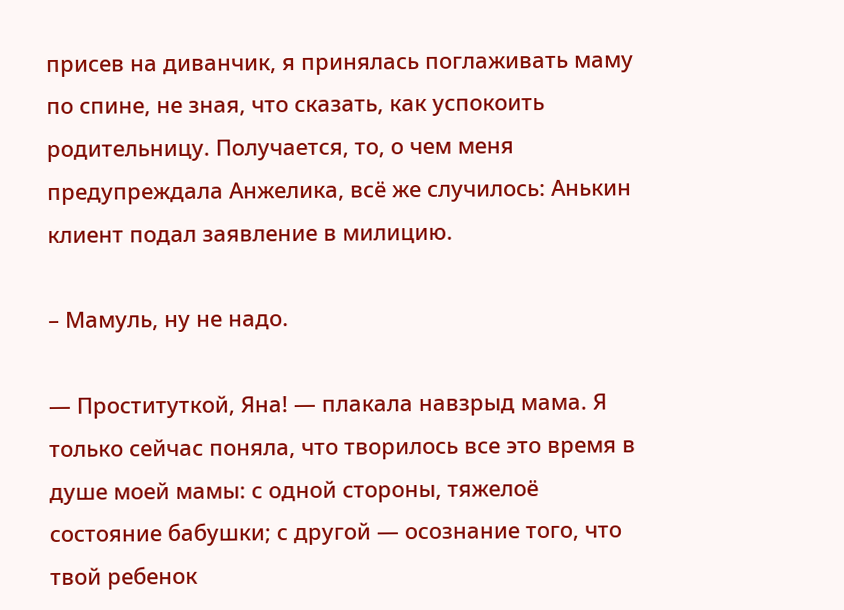присев на диванчик, я принялась поглаживать маму по спине, не зная, что сказать, как успокоить родительницу. Получается, то, о чем меня предупреждала Анжелика, всё же случилось: Анькин клиент подал заявление в милицию.

– Мамуль, ну не надо.

— Проституткой, Яна! — плакала навзрыд мама. Я только сейчас поняла, что творилось все это время в душе моей мамы: с одной стороны, тяжелоё состояние бабушки; с другой — осознание того, что твой ребенок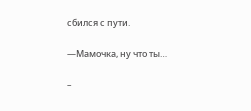сбился с пути.

—Мамочка, ну что ты…

–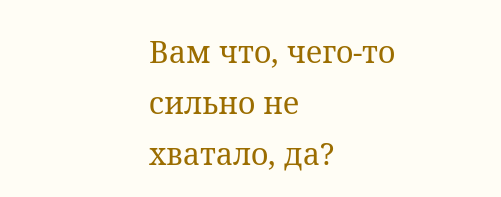Вам что, чего-то сильно не хватало, да?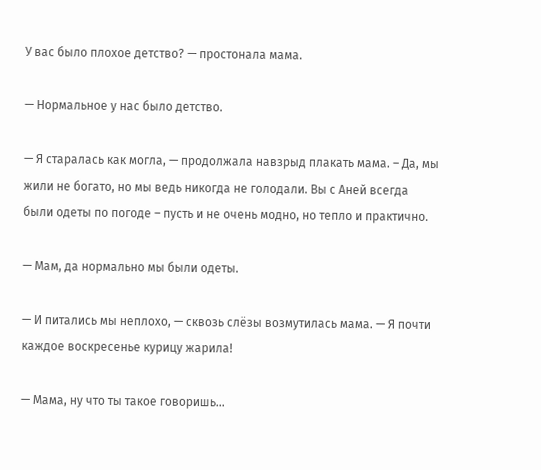У вас было плохое детство? — простонала мама.

— Нормальное у нас было детство.

— Я старалась как могла, — продолжала навзрыд плакать мама. – Да, мы жили не богато, но мы ведь никогда не голодали. Вы с Аней всегда были одеты по погоде – пусть и не очень модно, но тепло и практично.

— Мам, да нормально мы были одеты.

— И питались мы неплохо, — сквозь слёзы возмутилась мама. — Я почти каждое воскресенье курицу жарила!

— Мама, ну что ты такое говоришь...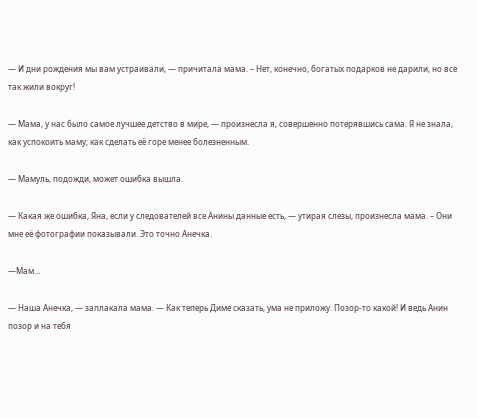— И дни рождения мы вам устраивали, — причитала мама. – Нет, конечно, богатых подарков не дарили, но все так жили вокруг!

— Мама, у нас было самое лучшее детство в мире, — произнесла я, совершенно потерявшись сама. Я не знала, как успокоить маму; как сделать её горе менее болезненным.

— Мамуль, подожди, может ошибка вышла.

— Какая же ошибка, Яна, если у следователей все Анины данные есть, — утирая слезы, произнесла мама. – Они мне её фотографии показывали. Это точно Анечка.

—Мам…

— Наша Анечка, — заплакала мама. — Как теперь Диме сказать, ума не приложу. Позор-то какой! И ведь Анин позор и на тебя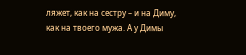ляжет, как на сестру – и на Диму, как на твоего мужа. А у Димы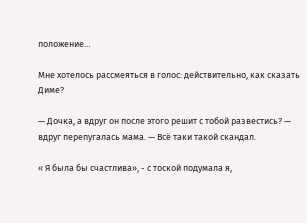положение…

Мне хотелось рассмеяться в голос: действительно, как сказать Диме?

— Дочка, а вдруг он после этого решит с тобой развестись? — вдруг перепугалась мама. — Всё таки такой скандал.

« Я была бы счастлива», - с тоской подумала я,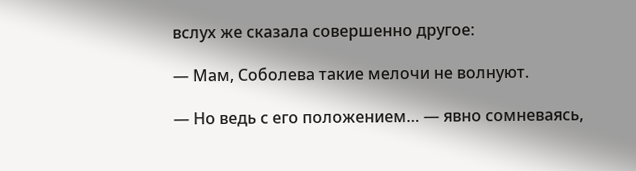вслух же сказала совершенно другое:

— Мам, Соболева такие мелочи не волнуют.

— Но ведь с его положением… — явно сомневаясь,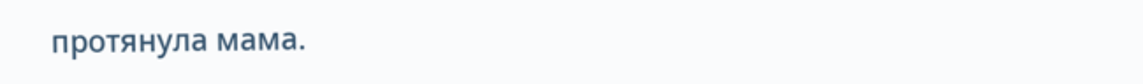протянула мама.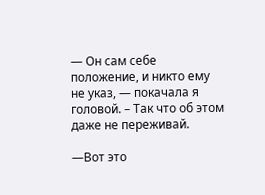— Он сам себе положение, и никто ему не указ, — покачала я головой. – Так что об этом даже не переживай.

—Вот это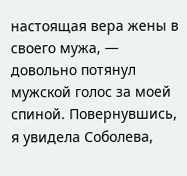настоящая вера жены в своего мужа, — довольно потянул мужской голос за моей спиной. Повернувшись, я увидела Соболева,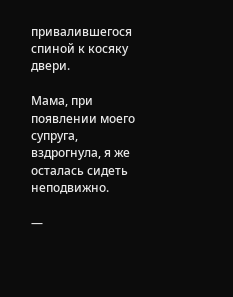привалившегося спиной к косяку двери.

Мама, при появлении моего супруга, вздрогнула, я же осталась сидеть неподвижно.

—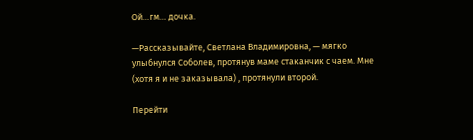Ой…гм… дочка.

—Рассказывайте, Светлана Владимировна, — мягко улыбнулся Соболев, протянув маме стаканчик с чаем. Мне (хотя я и не заказывала) , протянули второй.

Перейти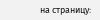на страницу: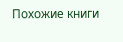Похожие книги